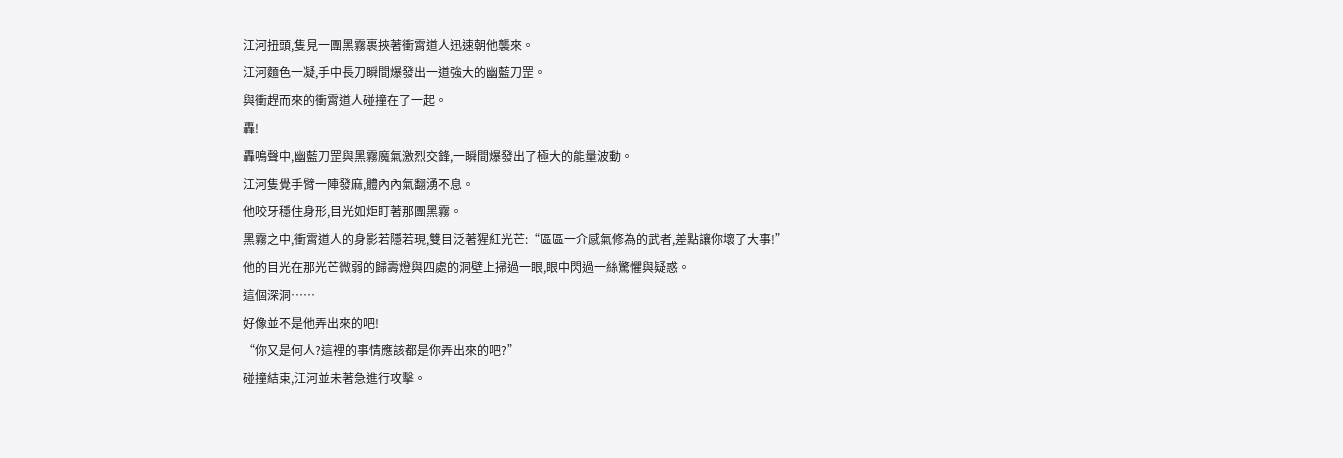江河扭頭,隻見一團黑霧裹挾著衝霄道人迅速朝他襲來。
江河麵色一凝,手中長刀瞬間爆發出一道強大的幽藍刀罡。
與衝趕而來的衝霄道人碰撞在了一起。
轟!
轟鳴聲中,幽藍刀罡與黑霧魔氣激烈交鋒,一瞬間爆發出了極大的能量波動。
江河隻覺手臂一陣發麻,體內內氣翻湧不息。
他咬牙穩住身形,目光如炬盯著那團黑霧。
黑霧之中,衝霄道人的身影若隱若現,雙目泛著猩紅光芒:“區區一介感氣修為的武者,差點讓你壞了大事!”
他的目光在那光芒微弱的歸壽燈與四處的洞壁上掃過一眼,眼中閃過一絲驚懼與疑惑。
這個深洞……
好像並不是他弄出來的吧!
“你又是何人?這裡的事情應該都是你弄出來的吧?”
碰撞結束,江河並未著急進行攻擊。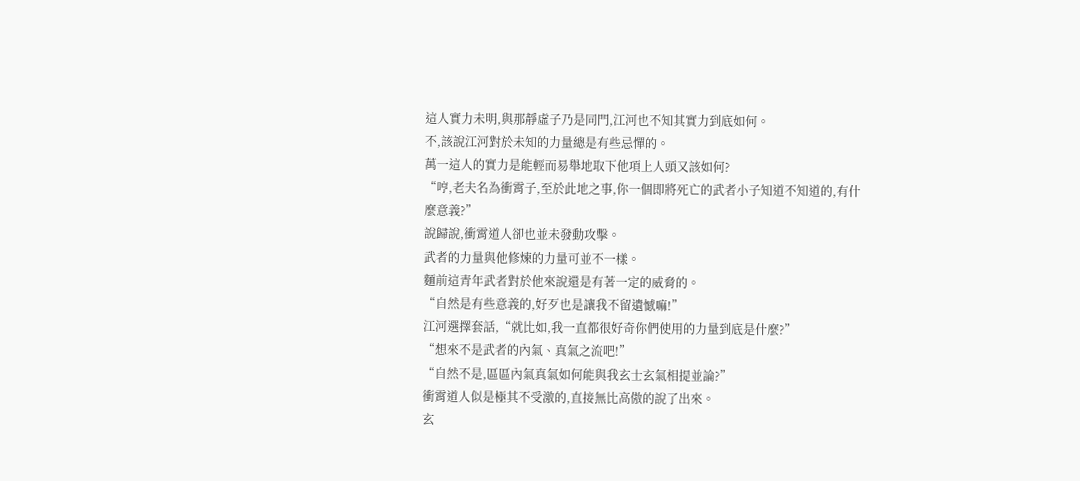這人實力未明,與那靜虛子乃是同門,江河也不知其實力到底如何。
不,該說江河對於未知的力量總是有些忌憚的。
萬一這人的實力是能輕而易舉地取下他項上人頭又該如何?
“哼,老夫名為衝霄子,至於此地之事,你一個即將死亡的武者小子知道不知道的,有什麼意義?”
說歸說,衝霄道人卻也並未發動攻擊。
武者的力量與他修煉的力量可並不一樣。
麵前這青年武者對於他來說還是有著一定的威脅的。
“自然是有些意義的,好歹也是讓我不留遺憾嘛!”
江河選擇套話,“就比如,我一直都很好奇你們使用的力量到底是什麼?”
“想來不是武者的內氣、真氣之流吧!”
“自然不是,區區內氣真氣如何能與我玄士玄氣相提並論?”
衝霄道人似是極其不受激的,直接無比高傲的說了出來。
玄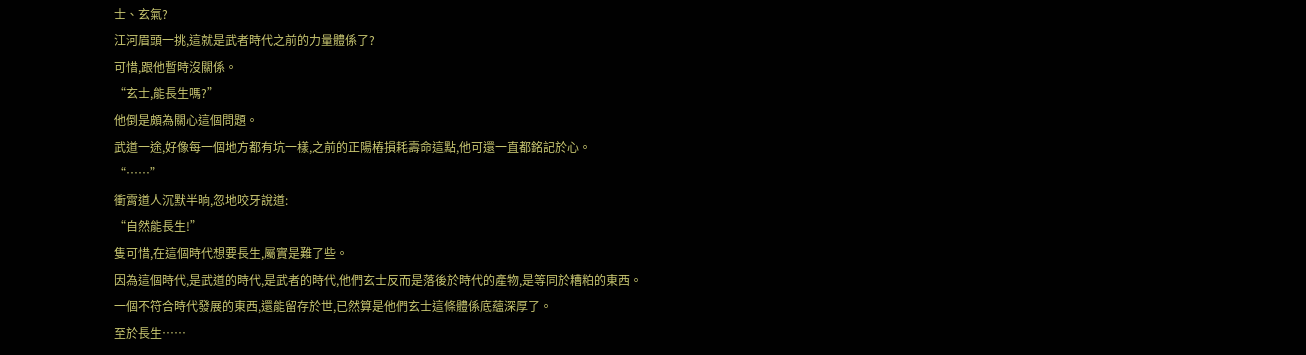士、玄氣?
江河眉頭一挑,這就是武者時代之前的力量體係了?
可惜,跟他暫時沒關係。
“玄士,能長生嗎?”
他倒是頗為關心這個問題。
武道一途,好像每一個地方都有坑一樣,之前的正陽樁損耗壽命這點,他可還一直都銘記於心。
“……”
衝霄道人沉默半晌,忽地咬牙說道:
“自然能長生!”
隻可惜,在這個時代想要長生,屬實是難了些。
因為這個時代,是武道的時代,是武者的時代,他們玄士反而是落後於時代的產物,是等同於糟粕的東西。
一個不符合時代發展的東西,還能留存於世,已然算是他們玄士這條體係底蘊深厚了。
至於長生……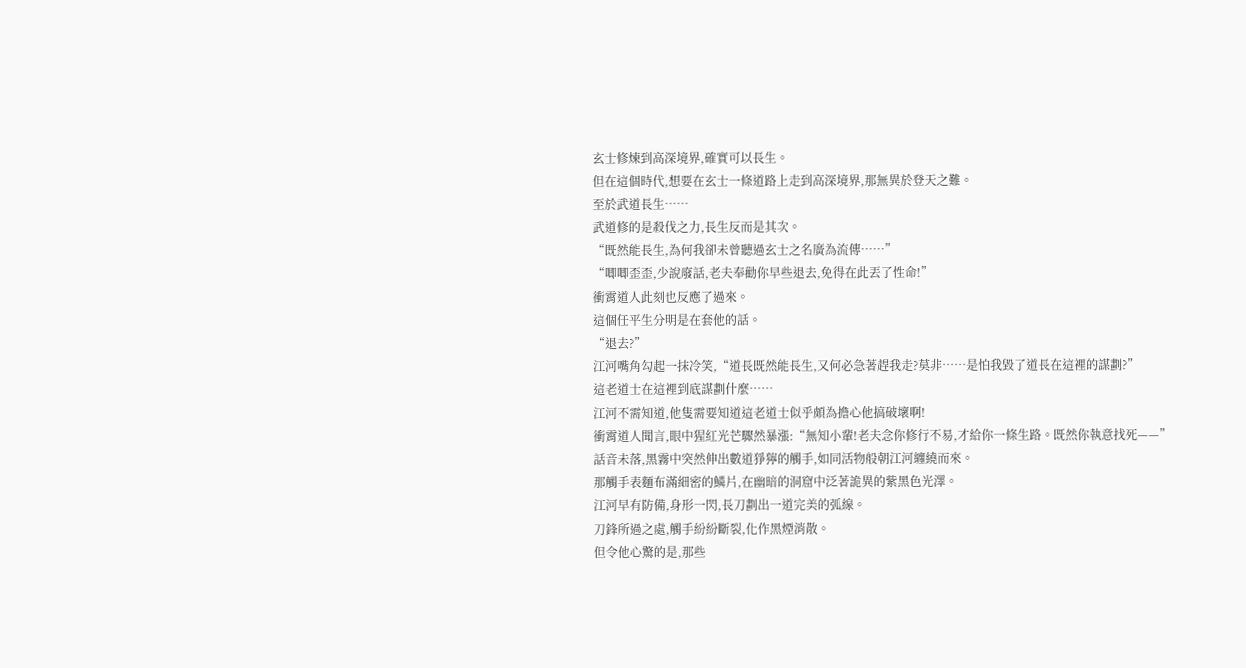玄士修煉到高深境界,確實可以長生。
但在這個時代,想要在玄士一條道路上走到高深境界,那無異於登天之難。
至於武道長生……
武道修的是殺伐之力,長生反而是其次。
“既然能長生,為何我卻未曾聽過玄士之名廣為流傳……”
“唧唧歪歪,少說廢話,老夫奉勸你早些退去,免得在此丟了性命!”
衝霄道人此刻也反應了過來。
這個任平生分明是在套他的話。
“退去?”
江河嘴角勾起一抹冷笑,“道長既然能長生,又何必急著趕我走?莫非……是怕我毀了道長在這裡的謀劃?”
這老道士在這裡到底謀劃什麼……
江河不需知道,他隻需要知道這老道士似乎頗為擔心他搞破壞啊!
衝霄道人聞言,眼中猩紅光芒驟然暴漲:“無知小輩!老夫念你修行不易,才給你一條生路。既然你執意找死——”
話音未落,黑霧中突然伸出數道猙獰的觸手,如同活物般朝江河纏繞而來。
那觸手表麵布滿細密的鱗片,在幽暗的洞窟中泛著詭異的紫黑色光澤。
江河早有防備,身形一閃,長刀劃出一道完美的弧線。
刀鋒所過之處,觸手紛紛斷裂,化作黑煙消散。
但令他心驚的是,那些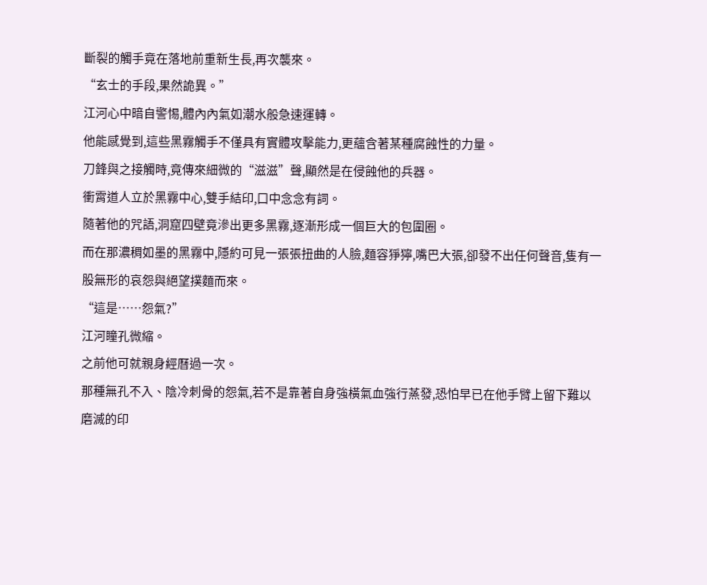斷裂的觸手竟在落地前重新生長,再次襲來。
“玄士的手段,果然詭異。”
江河心中暗自警惕,體內內氣如潮水般急速運轉。
他能感覺到,這些黑霧觸手不僅具有實體攻擊能力,更蘊含著某種腐蝕性的力量。
刀鋒與之接觸時,竟傳來細微的“滋滋”聲,顯然是在侵蝕他的兵器。
衝霄道人立於黑霧中心,雙手結印,口中念念有詞。
隨著他的咒語,洞窟四壁竟滲出更多黑霧,逐漸形成一個巨大的包圍圈。
而在那濃稠如墨的黑霧中,隱約可見一張張扭曲的人臉,麵容猙獰,嘴巴大張,卻發不出任何聲音,隻有一股無形的哀怨與絕望撲麵而來。
“這是……怨氣?”
江河瞳孔微縮。
之前他可就親身經曆過一次。
那種無孔不入、陰冷刺骨的怨氣,若不是靠著自身強橫氣血強行蒸發,恐怕早已在他手臂上留下難以磨滅的印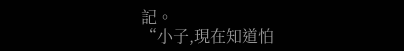記。
“小子,現在知道怕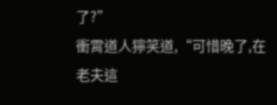了?”
衝霄道人獰笑道,“可惜晚了,在老夫這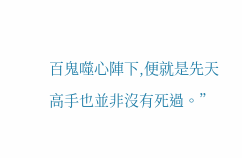百鬼噬心陣下,便就是先天高手也並非沒有死過。”